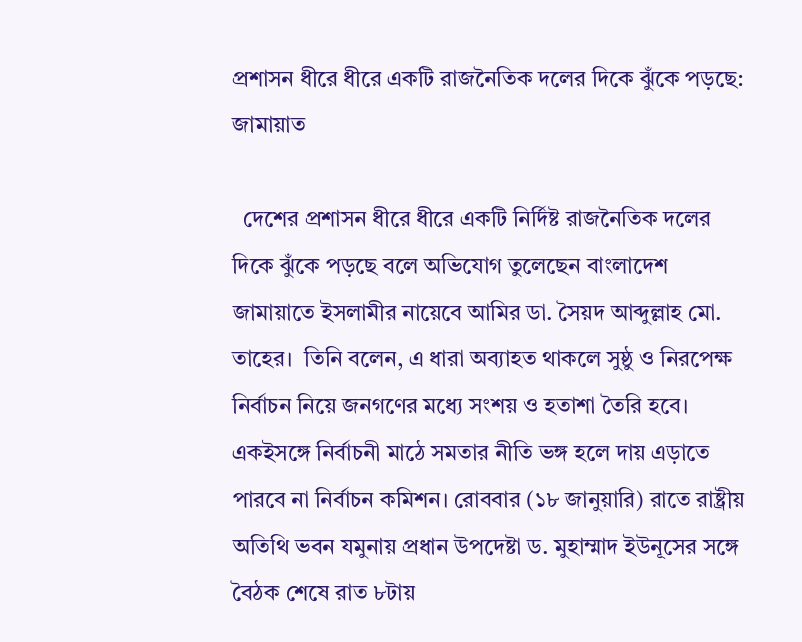প্রশাসন ধীরে ধীরে একটি রাজনৈতিক দলের দিকে ঝুঁকে পড়ছে: জামায়াত

  দেশের প্রশাসন ধীরে ধীরে একটি নির্দিষ্ট রাজনৈতিক দলের দিকে ঝুঁকে পড়ছে বলে অভিযোগ তুলেছেন বাংলাদেশ জামায়াতে ইসলামীর নায়েবে আমির ডা. সৈয়দ আব্দুল্লাহ মো. তাহের।  তিনি বলেন, এ ধারা অব্যাহত থাকলে সুষ্ঠু ও নিরপেক্ষ নির্বাচন নিয়ে জনগণের মধ্যে সংশয় ও হতাশা তৈরি হবে। একইসঙ্গে নির্বাচনী মাঠে সমতার নীতি ভঙ্গ হলে দায় এড়াতে পারবে না নির্বাচন কমিশন। রোববার (১৮ জানুয়ারি) রাতে রাষ্ট্রীয় অতিথি ভবন যমুনায় প্রধান উপদেষ্টা ড. মুহাম্মাদ ইউনূসের সঙ্গে বৈঠক শেষে রাত ৮টায়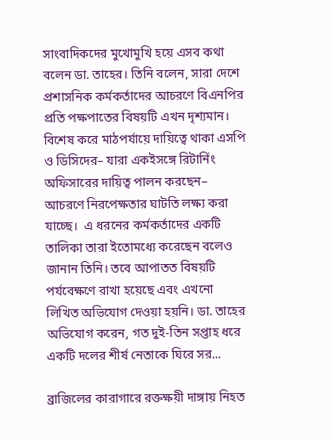সাংবাদিকদের মুখোমুখি হয়ে এসব কথা বলেন ডা. তাহের। তিনি বলেন, সারা দেশে প্রশাসনিক কর্মকর্তাদের আচরণে বিএনপির প্রতি পক্ষপাতের বিষয়টি এখন দৃশ্যমান। বিশেষ করে মাঠপর্যায়ে দায়িত্বে থাকা এসপি ও ডিসিদের– যারা একইসঙ্গে রিটার্নিং অফিসারের দায়িত্ব পালন করছেন– আচরণে নিরপেক্ষতার ঘাটতি লক্ষ্য করা যাচ্ছে।  এ ধরনের কর্মকর্তাদের একটি তালিকা তারা ইতোমধ্যে করেছেন বলেও জানান তিনি। তবে আপাতত বিষয়টি পর্যবেক্ষণে রাখা হয়েছে এবং এখনো লিখিত অভিযোগ দেওয়া হয়নি। ডা. তাহের অভিযোগ করেন, গত দুই-তিন সপ্তাহ ধরে একটি দলের শীর্ষ নেতাকে ঘিরে সর...

ব্রাজিলের কারাগারে রক্তক্ষয়ী দাঙ্গায় নিহত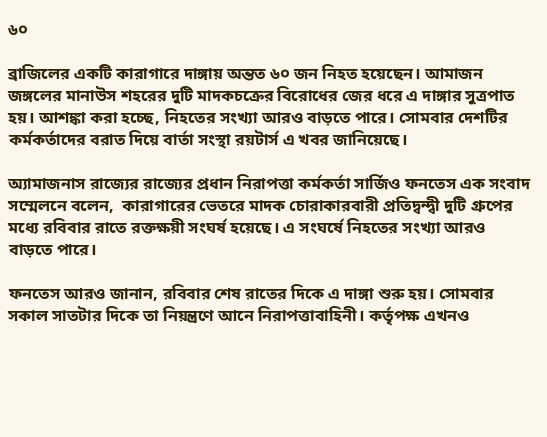৬০

ব্রাজিলের একটি কারাগারে দাঙ্গায় অন্তত ৬০ জন নিহত হয়েছেন। আমাজন জঙ্গলের মানাউস শহরের দুটি মাদকচক্রের বিরোধের জের ধরে এ দাঙ্গার সুত্রপাত হয়। আশঙ্কা করা হচ্ছে, নিহতের সংখ্যা আরও বাড়তে পারে। সোমবার দেশটির কর্মকর্তাদের বরাত দিয়ে বার্তা সংস্থা রয়টার্স এ খবর জানিয়েছে।

অ্যামাজনাস রাজ্যের রাজ্যের প্রধান নিরাপত্তা কর্মকর্তা সার্জিও ফনতেস এক সংবাদ সম্মেলনে বলেন,  কারাগারের ভেতরে মাদক চোরাকারবারী প্রতিদ্বন্দ্বী দুটি গ্রুপের মধ্যে রবিবার রাতে রক্তক্ষয়ী সংঘর্ষ হয়েছে। এ সংঘর্ষে নিহতের সংখ্যা আরও বাড়তে পারে।

ফনতেস আরও জানান, রবিবার শেষ রাতের দিকে এ দাঙ্গা শুরু হয়। সোমবার সকাল সাতটার দিকে তা নিয়ন্ত্রণে আনে নিরাপত্তাবাহিনী। কর্তৃপক্ষ এখনও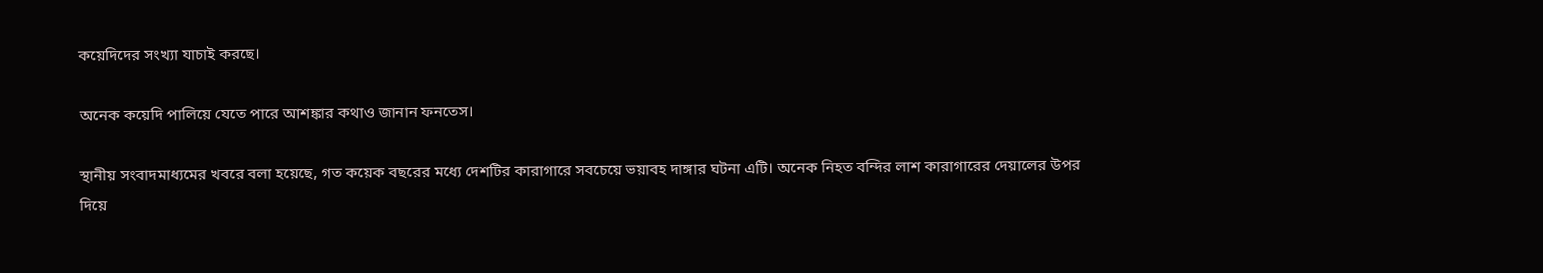কয়েদিদের সংখ্যা যাচাই করছে।

অনেক কয়েদি পালিয়ে যেতে পারে আশঙ্কার কথাও জানান ফনতেস।

স্থানীয় সংবাদমাধ্যমের খবরে বলা হয়েছে, গত কয়েক বছরের মধ্যে দেশটির কারাগারে সবচেয়ে ভয়াবহ দাঙ্গার ঘটনা এটি। অনেক নিহত বন্দির লাশ কারাগারের দেয়ালের উপর দিয়ে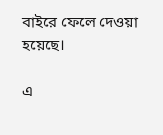বাইরে ফেলে দেওয়া হয়েছে।

এ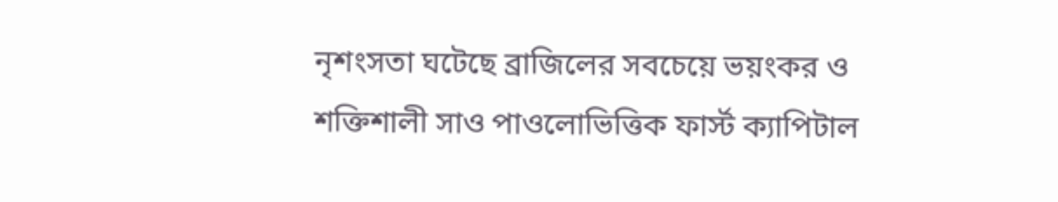নৃশংসতা ঘটেছে ব্রাজিলের সবচেয়ে ভয়ংকর ও শক্তিশালী সাও পাওলোভিত্তিক ফার্স্ট ক্যাপিটাল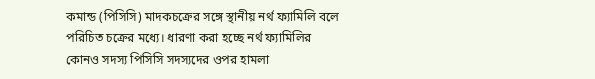কমান্ড (পিসিসি) মাদকচক্রের সঙ্গে স্থানীয় নর্থ ফ্যামিলি বলে পরিচিত চক্রের মধ্যে। ধারণা করা হচ্ছে নর্থ ফ্যামিলির কোনও সদস্য পিসিসি সদস্যদের ওপর হামলা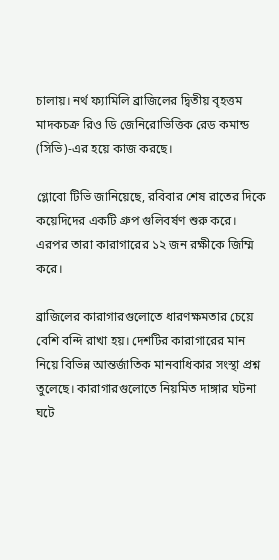চালায়। নর্থ ফ্যামিলি ব্রাজিলের দ্বিতীয় বৃহত্তম মাদকচক্র রিও ডি জেনিরোভিত্তিক রেড কমান্ড (সিভি)-এর হয়ে কাজ করছে।

গ্লোবো টিভি জানিয়েছে, রবিবার শেষ রাতের দিকে কয়েদিদের একটি গ্রুপ গুলিবর্ষণ শুরু করে। এরপর তারা কারাগারের ১২ জন রক্ষীকে জিম্মি করে।

ব্রাজিলের কারাগারগুলোতে ধারণক্ষমতার চেয়ে বেশি বন্দি রাখা হয়। দেশটির কারাগারের মান নিয়ে বিভিন্ন আন্তর্জাতিক মানবাধিকার সংস্থা প্রশ্ন তুলেছে। কারাগারগুলোতে নিয়মিত দাঙ্গার ঘটনা ঘটে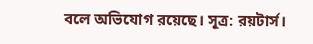বলে অভিযোগ রয়েছে। সূত্র: রয়টার্স।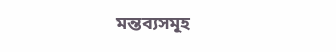মন্তব্যসমূহ